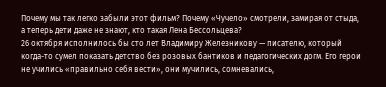Почему мы так легко забыли этот фильм? Почему «Чучело» смотрели, замирая от стыда, а теперь дети даже не знают, кто такая Лена Бессольцева?
26 октября исполнилось бы сто лет Владимиру Железникову — писателю, который когда-то сумел показать детство без розовых бантиков и педагогических догм. Его герои не учились «правильно себя вести», они мучились, сомневались,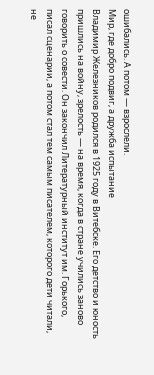ошибались. А потом — взрослели.
Мир, где добро подвиг, а дружба испытание
Владимир Железников родился в 1925 году в Витебске. Его детство и юность пришлись на войну, зрелость — на время, когда в стране учились заново говорить о совести. Он закончил Литературный институт им. Горького, писал сценарии, а потом стал тем самым писателем, которого дети читали, не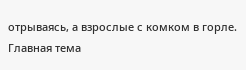отрываясь, а взрослые с комком в горле.
Главная тема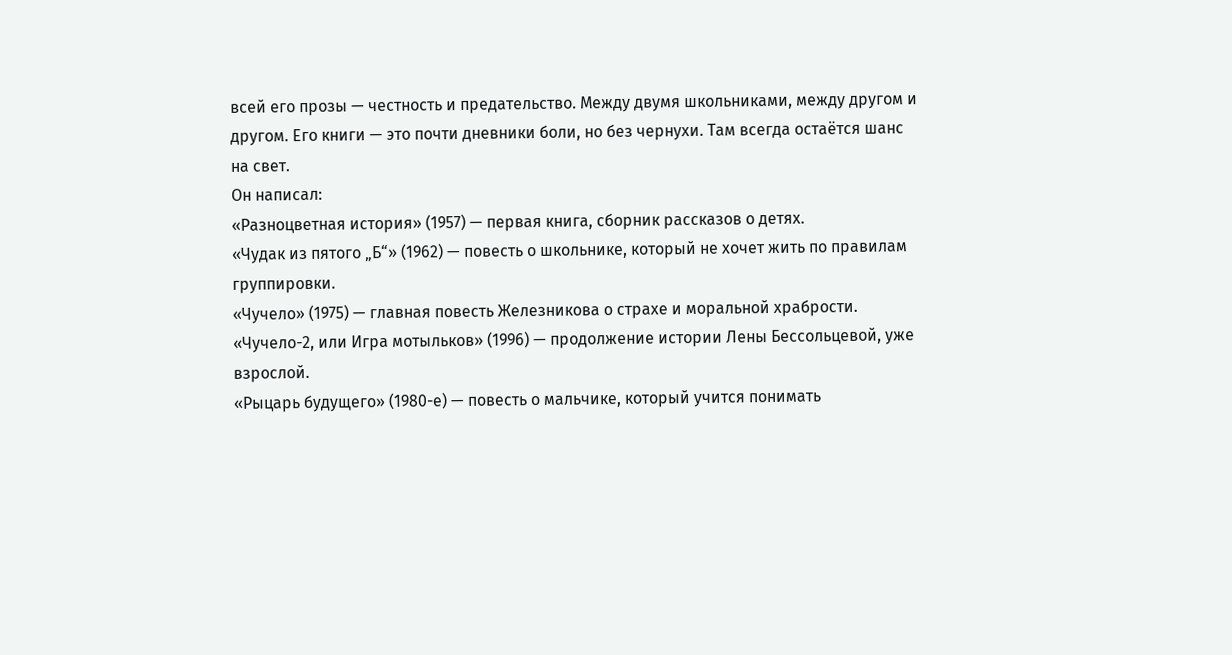всей его прозы — честность и предательство. Между двумя школьниками, между другом и другом. Его книги — это почти дневники боли, но без чернухи. Там всегда остаётся шанс на свет.
Он написал:
«Разноцветная история» (1957) — первая книга, сборник рассказов о детях.
«Чудак из пятого „Б“» (1962) — повесть о школьнике, который не хочет жить по правилам группировки.
«Чучело» (1975) — главная повесть Железникова о страхе и моральной храбрости.
«Чучело-2, или Игра мотыльков» (1996) — продолжение истории Лены Бессольцевой, уже взрослой.
«Рыцарь будущего» (1980-е) — повесть о мальчике, который учится понимать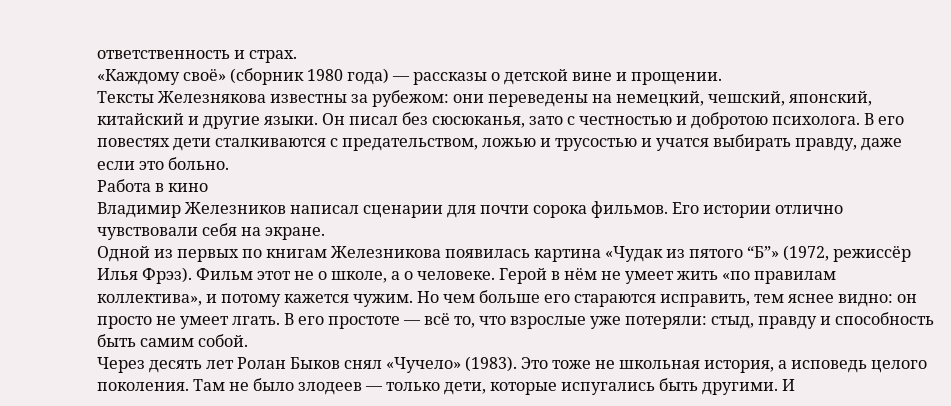ответственность и страх.
«Каждому своё» (сборник 1980 года) — рассказы о детской вине и прощении.
Тексты Железнякова известны за рубежом: они переведены на немецкий, чешский, японский, китайский и другие языки. Он писал без сюсюканья, зато с честностью и добротою психолога. В его повестях дети сталкиваются с предательством, ложью и трусостью и учатся выбирать правду, даже если это больно.
Работа в кино
Владимир Железников написал сценарии для почти сорока фильмов. Его истории отлично чувствовали себя на экране.
Одной из первых по книгам Железникова появилась картина «Чудак из пятого “Б”» (1972, режиссёр Илья Фрэз). Фильм этот не о школе, а о человеке. Герой в нём не умеет жить «по правилам коллектива», и потому кажется чужим. Но чем больше его стараются исправить, тем яснее видно: он просто не умеет лгать. В его простоте — всё то, что взрослые уже потеряли: стыд, правду и способность быть самим собой.
Через десять лет Ролан Быков снял «Чучело» (1983). Это тоже не школьная история, а исповедь целого поколения. Там не было злодеев — только дети, которые испугались быть другими. И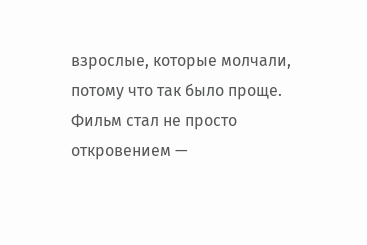взрослые, которые молчали, потому что так было проще. Фильм стал не просто откровением —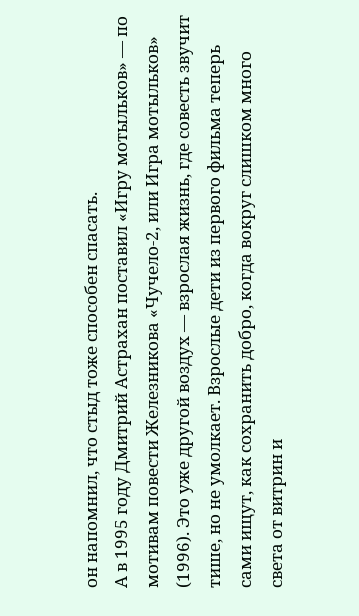он напомнил, что стыд тоже способен спасать.
А в 1995 году Дмитрий Астрахан поставил «Игру мотыльков» — по мотивам повести Железникова «Чучело-2, или Игра мотыльков» (1996). Это уже другой воздух — взрослая жизнь, где совесть звучит тише, но не умолкает. Взрослые дети из первого фильма теперь сами ищут, как сохранить добро, когда вокруг слишком много света от витрин и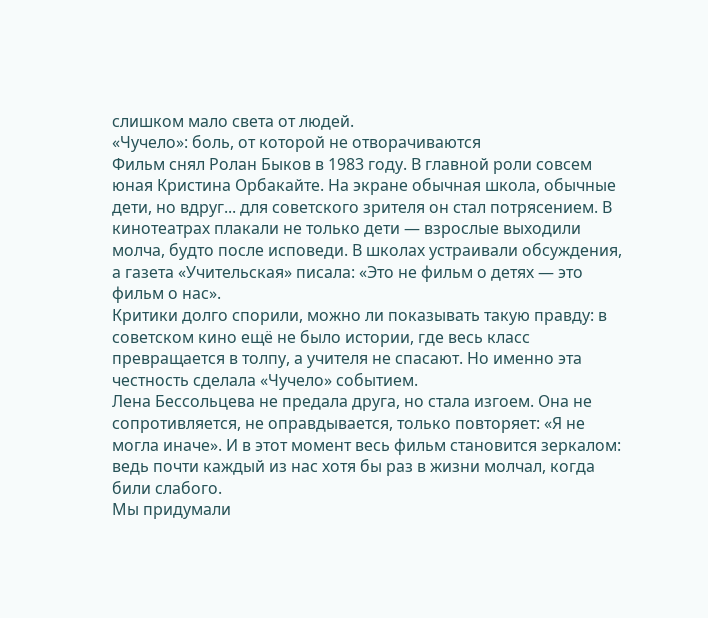слишком мало света от людей.
«Чучело»: боль, от которой не отворачиваются
Фильм снял Ролан Быков в 1983 году. В главной роли совсем юная Кристина Орбакайте. На экране обычная школа, обычные дети, но вдруг... для советского зрителя он стал потрясением. В кинотеатрах плакали не только дети — взрослые выходили молча, будто после исповеди. В школах устраивали обсуждения, а газета «Учительская» писала: «Это не фильм о детях — это фильм о нас».
Критики долго спорили, можно ли показывать такую правду: в советском кино ещё не было истории, где весь класс превращается в толпу, а учителя не спасают. Но именно эта честность сделала «Чучело» событием.
Лена Бессольцева не предала друга, но стала изгоем. Она не сопротивляется, не оправдывается, только повторяет: «Я не могла иначе». И в этот момент весь фильм становится зеркалом: ведь почти каждый из нас хотя бы раз в жизни молчал, когда били слабого.
Мы придумали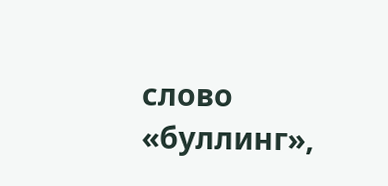слово «буллинг»,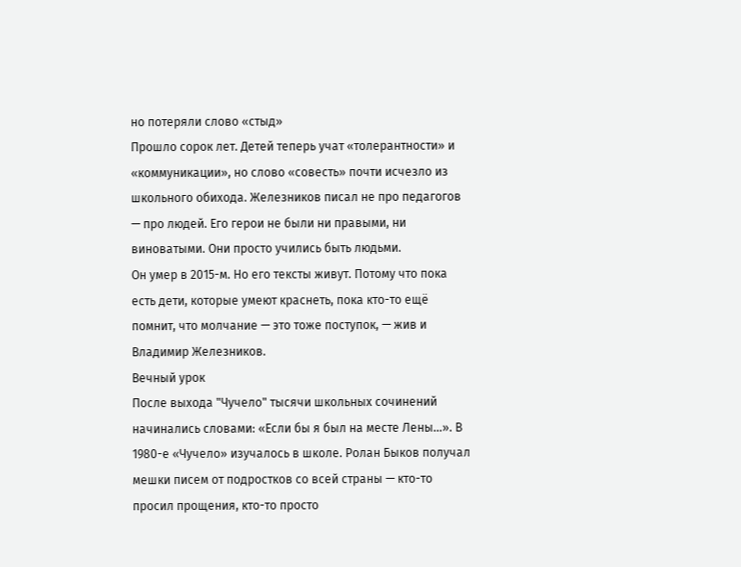но потеряли слово «стыд»
Прошло сорок лет. Детей теперь учат «толерантности» и «коммуникации», но слово «совесть» почти исчезло из школьного обихода. Железников писал не про педагогов — про людей. Его герои не были ни правыми, ни виноватыми. Они просто учились быть людьми.
Он умер в 2015-м. Но его тексты живут. Потому что пока есть дети, которые умеют краснеть, пока кто-то ещё помнит, что молчание — это тоже поступок, — жив и Владимир Железников.
Вечный урок
После выхода "Чучело" тысячи школьных сочинений начинались словами: «Если бы я был на месте Лены…». В 1980-е «Чучело» изучалось в школе. Ролан Быков получал мешки писем от подростков со всей страны — кто-то просил прощения, кто-то просто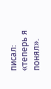писал: «теперь я понял».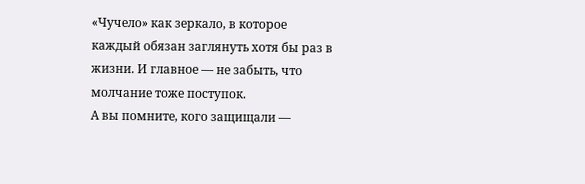«Чучело» как зеркало, в которое каждый обязан заглянуть хотя бы раз в жизни. И главное — не забыть, что молчание тоже поступок.
А вы помните, кого защищали —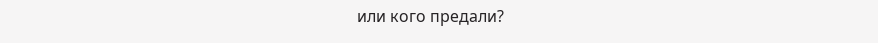или кого предали?